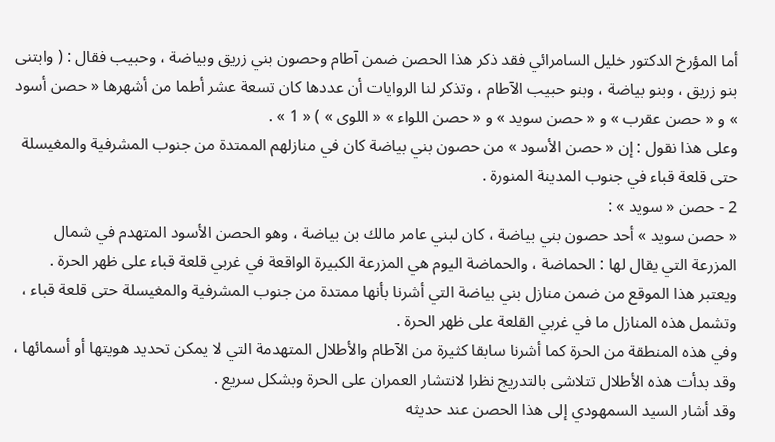أما المؤرخ الدكتور خليل السامرائي فقد ذكر هذا الحصن ضمن آطام وحصون بني زريق وبياضة ، وحبيب فقال : ( وابتنى بنو زريق ، وبنو بياضة ، وبنو حبيب الآطام ، وتذكر لنا الروايات أن عددها كان تسعة عشر أطما من أشهرها « حصن أسود » و « حصن عقرب » و « حصن سويد » و « حصن اللواء » « اللوى » ) « 1 » .
وعلى هذا نقول : إن « حصن الأسود » من حصون بني بياضة كان في منازلهم الممتدة من جنوب المشرفية والمغيسلة حتى قلعة قباء في جنوب المدينة المنورة .
2 - حصن « سويد » :
« حصن سويد » أحد حصون بني بياضة ، كان لبني عامر مالك بن بياضة ، وهو الحصن الأسود المتهدم في شمال المزرعة التي يقال لها : الحماضة ، والحماضة اليوم هي المزرعة الكبيرة الواقعة في غربي قلعة قباء على ظهر الحرة .
ويعتبر هذا الموقع من ضمن منازل بني بياضة التي أشرنا بأنها ممتدة من جنوب المشرفية والمغيسلة حتى قلعة قباء ، وتشمل هذه المنازل ما في غربي القلعة على ظهر الحرة .
وفي هذه المنطقة من الحرة كما أشرنا سابقا كثيرة من الآطام والأطلال المتهدمة التي لا يمكن تحديد هويتها أو أسمائها ، وقد بدأت هذه الأطلال تتلاشى بالتدريج نظرا لانتشار العمران على الحرة وبشكل سريع .
وقد أشار السيد السمهودي إلى هذا الحصن عند حديثه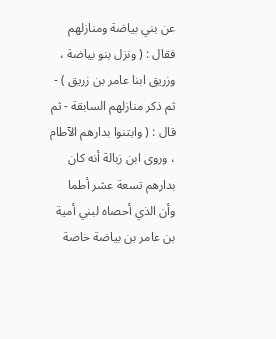عن بني بياضة ومنازلهم فقال : ( ونزل بنو بياضة ، وزريق ابنا عامر بن زريق ) - ثم ذكر منازلهم السابقة - ثم قال : ( وابتنوا بدارهم الآطام ، وروى ابن زبالة أنه كان بدارهم تسعة عشر أطما وأن الذي أحصاه لبني أمية بن عامر بن بياضة خاصة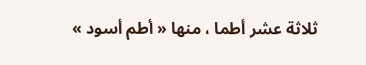ثلاثة عشر أطما ، منها « أطم أسود »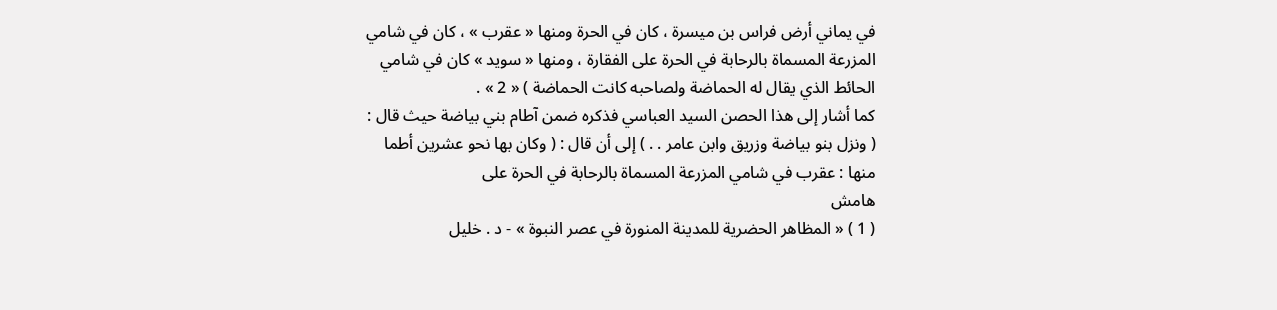في يماني أرض فراس بن ميسرة ، كان في الحرة ومنها « عقرب » ، كان في شامي المزرعة المسماة بالرحابة في الحرة على الفقارة ، ومنها « سويد » كان في شامي الحائط الذي يقال له الحماضة ولصاحبه كانت الحماضة ) « 2 » .
كما أشار إلى هذا الحصن السيد العباسي فذكره ضمن آطام بني بياضة حيث قال : ( ونزل بنو بياضة وزريق وابن عامر . . ) إلى أن قال : ( وكان بها نحو عشرين أطما منها : عقرب في شامي المزرعة المسماة بالرحابة في الحرة على
هامش
( 1 ) « المظاهر الحضرية للمدينة المنورة في عصر النبوة » - د . خليل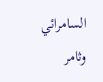السامرائي وثامر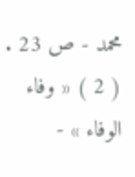محمد - ص 23 .
( 2 ) « وفاء الوفاء » -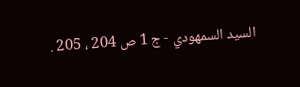السيد السمهودي - ج 1 ص 204 ، 205 .